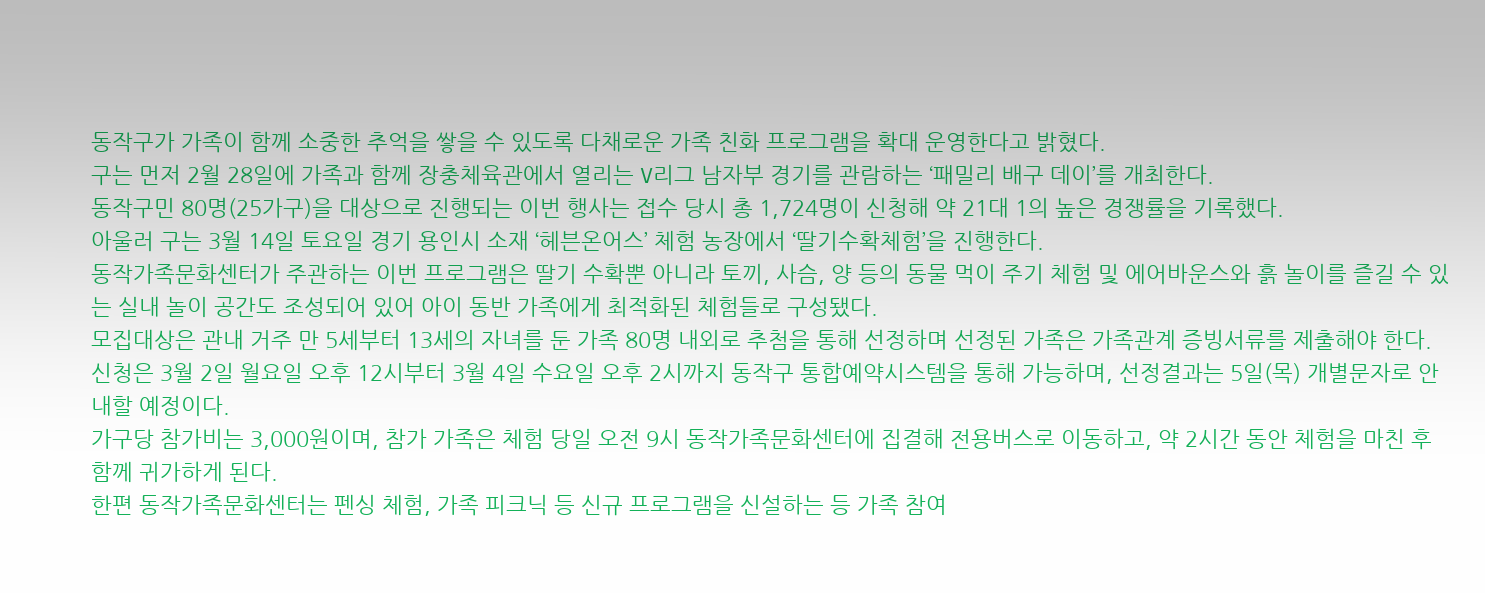동작구가 가족이 함께 소중한 추억을 쌓을 수 있도록 다채로운 가족 친화 프로그램을 확대 운영한다고 밝혔다.
구는 먼저 2월 28일에 가족과 함께 장충체육관에서 열리는 V리그 남자부 경기를 관람하는 ‘패밀리 배구 데이’를 개최한다.
동작구민 80명(25가구)을 대상으로 진행되는 이번 행사는 접수 당시 총 1,724명이 신청해 약 21대 1의 높은 경쟁률을 기록했다.
아울러 구는 3월 14일 토요일 경기 용인시 소재 ‘헤븐온어스’ 체험 농장에서 ‘딸기수확체험’을 진행한다.
동작가족문화센터가 주관하는 이번 프로그램은 딸기 수확뿐 아니라 토끼, 사슴, 양 등의 동물 먹이 주기 체험 및 에어바운스와 흙 놀이를 즐길 수 있는 실내 놀이 공간도 조성되어 있어 아이 동반 가족에게 최적화된 체험들로 구성됐다.
모집대상은 관내 거주 만 5세부터 13세의 자녀를 둔 가족 80명 내외로 추첨을 통해 선정하며 선정된 가족은 가족관계 증빙서류를 제출해야 한다.
신청은 3월 2일 월요일 오후 12시부터 3월 4일 수요일 오후 2시까지 동작구 통합예약시스템을 통해 가능하며, 선정결과는 5일(목) 개별문자로 안내할 예정이다.
가구당 참가비는 3,000원이며, 참가 가족은 체험 당일 오전 9시 동작가족문화센터에 집결해 전용버스로 이동하고, 약 2시간 동안 체험을 마친 후 함께 귀가하게 된다.
한편 동작가족문화센터는 펜싱 체험, 가족 피크닉 등 신규 프로그램을 신설하는 등 가족 참여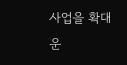사업을 확대 운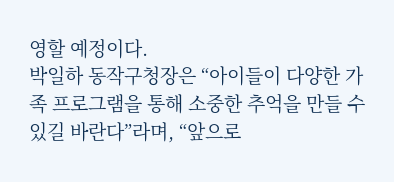영할 예정이다.
박일하 동작구청장은 “아이들이 다양한 가족 프로그램을 통해 소중한 추억을 만들 수 있길 바란다”라며, “앞으로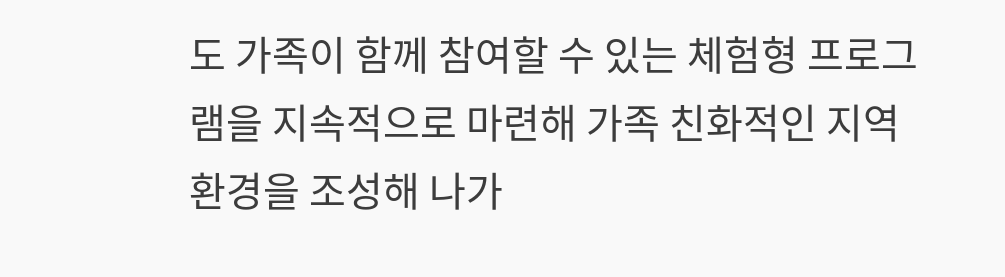도 가족이 함께 참여할 수 있는 체험형 프로그램을 지속적으로 마련해 가족 친화적인 지역 환경을 조성해 나가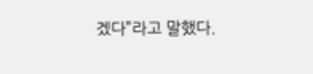겠다”라고 말했다.